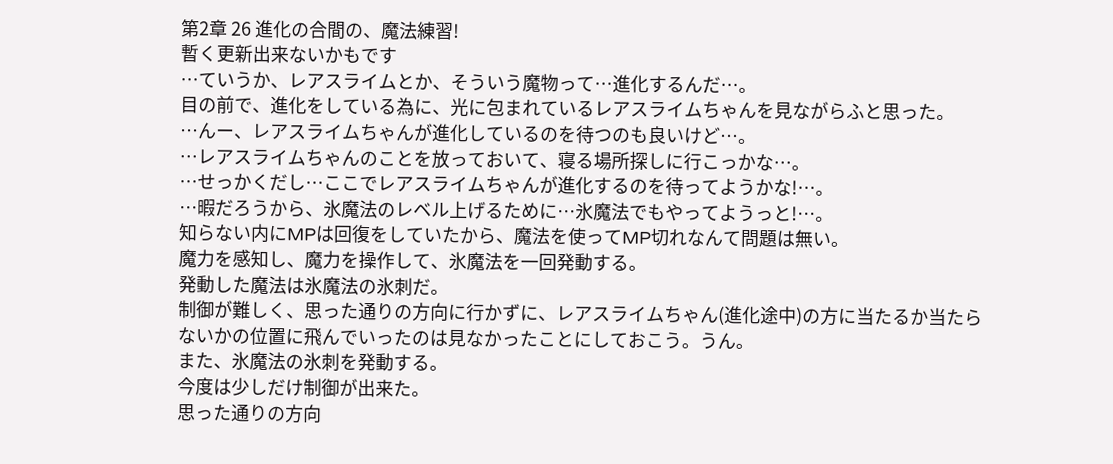第2章 26 進化の合間の、魔法練習!
暫く更新出来ないかもです
…ていうか、レアスライムとか、そういう魔物って…進化するんだ…。
目の前で、進化をしている為に、光に包まれているレアスライムちゃんを見ながらふと思った。
…んー、レアスライムちゃんが進化しているのを待つのも良いけど…。
…レアスライムちゃんのことを放っておいて、寝る場所探しに行こっかな…。
…せっかくだし…ここでレアスライムちゃんが進化するのを待ってようかな!…。
…暇だろうから、氷魔法のレベル上げるために…氷魔法でもやってようっと!…。
知らない内にMPは回復をしていたから、魔法を使ってMP切れなんて問題は無い。
魔力を感知し、魔力を操作して、氷魔法を一回発動する。
発動した魔法は氷魔法の氷刺だ。
制御が難しく、思った通りの方向に行かずに、レアスライムちゃん(進化途中)の方に当たるか当たらないかの位置に飛んでいったのは見なかったことにしておこう。うん。
また、氷魔法の氷刺を発動する。
今度は少しだけ制御が出来た。
思った通りの方向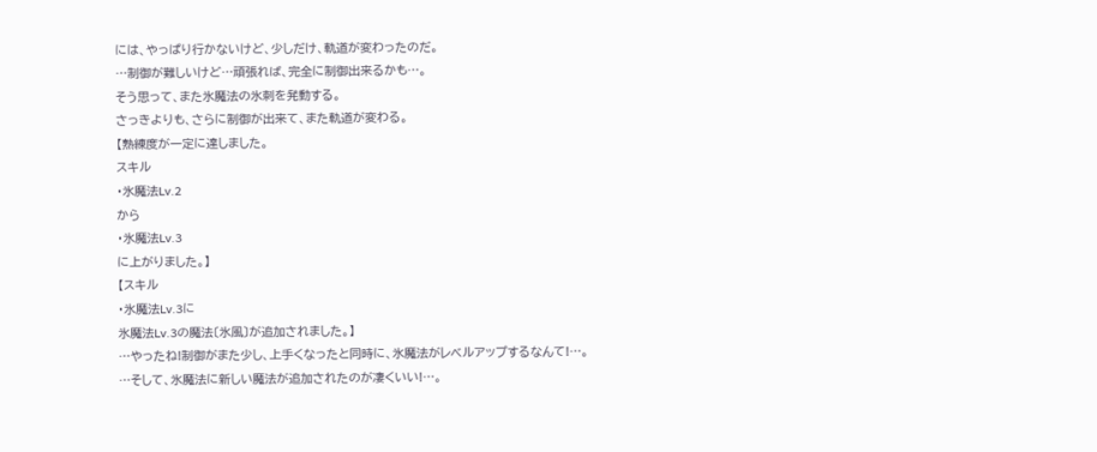には、やっぱり行かないけど、少しだけ、軌道が変わったのだ。
…制御が難しいけど…頑張れば、完全に制御出来るかも…。
そう思って、また氷魔法の氷刺を発動する。
さっきよりも、さらに制御が出来て、また軌道が変わる。
【熟練度が一定に達しました。
スキル
・氷魔法Lv.2
から
・氷魔法Lv.3
に上がりました。】
【スキル
・氷魔法Lv.3に
氷魔法Lv.3の魔法〔氷風〕が追加されました。】
…やったね!制御がまた少し、上手くなったと同時に、氷魔法がレベルアップするなんて!…。
…そして、氷魔法に新しい魔法が追加されたのが凄くいい!…。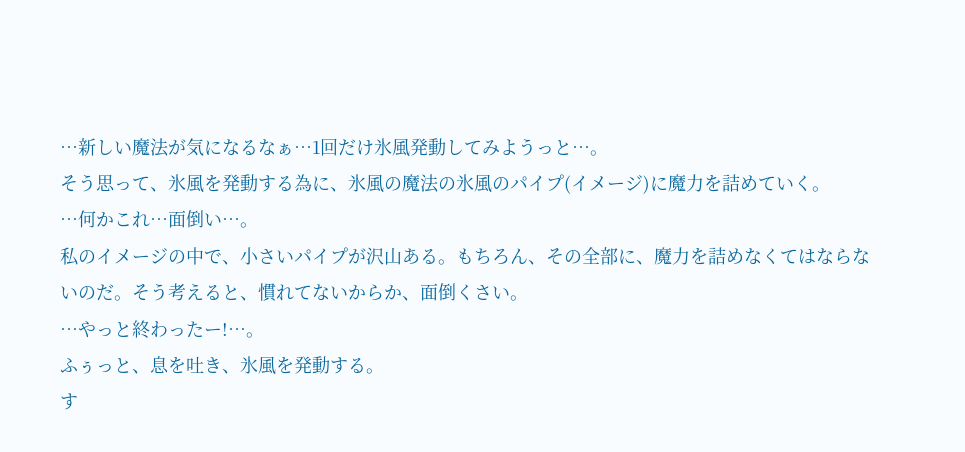…新しい魔法が気になるなぁ…1回だけ氷風発動してみようっと…。
そう思って、氷風を発動する為に、氷風の魔法の氷風のパイプ(イメージ)に魔力を詰めていく。
…何かこれ…面倒い…。
私のイメージの中で、小さいパイプが沢山ある。もちろん、その全部に、魔力を詰めなくてはならないのだ。そう考えると、慣れてないからか、面倒くさい。
…やっと終わったー!…。
ふぅっと、息を吐き、氷風を発動する。
す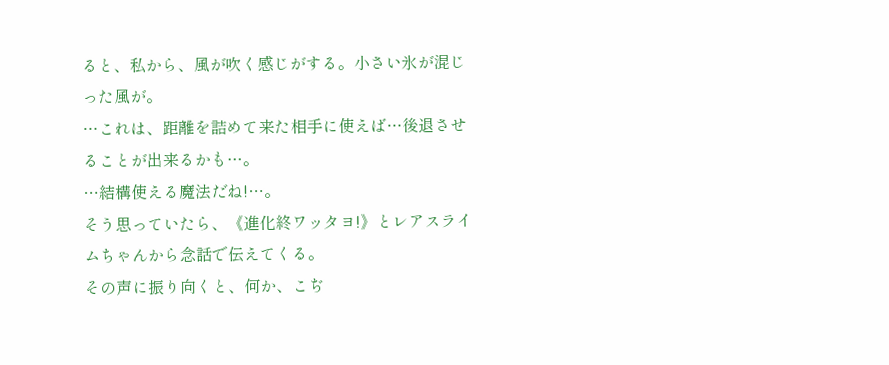ると、私から、風が吹く感じがする。小さい氷が混じった風が。
…これは、距離を詰めて来た相手に使えば…後退させることが出来るかも…。
…結構使える魔法だね!…。
そう思っていたら、《進化終ワッタヨ!》とレアスライムちゃんから念話で伝えてくる。
その声に振り向くと、何か、こぢ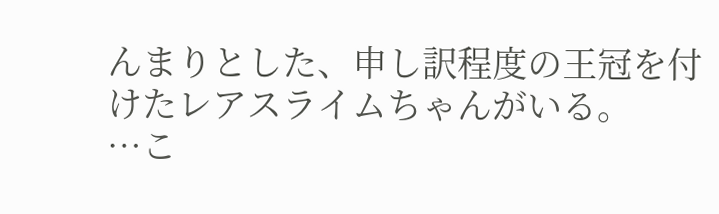んまりとした、申し訳程度の王冠を付けたレアスライムちゃんがいる。
…こ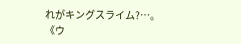れがキングスライム?…。
《ウ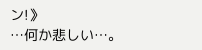ン!》
…何か悲しい…。